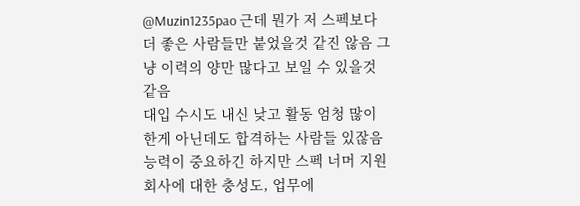@Muzin1235pao 근데 뭔가 저 스펙보다 더 좋은 사람들만 붙었을것 같진 않음 그냥 이력의 양만 많다고 보일 수 있을것 같음
대입 수시도 내신 낮고 활동 엄청 많이 한게 아닌데도 합격하는 사람들 있잖음
능력이 중요하긴 하지만 스펙 너머 지원 회사에 대한 충성도, 업무에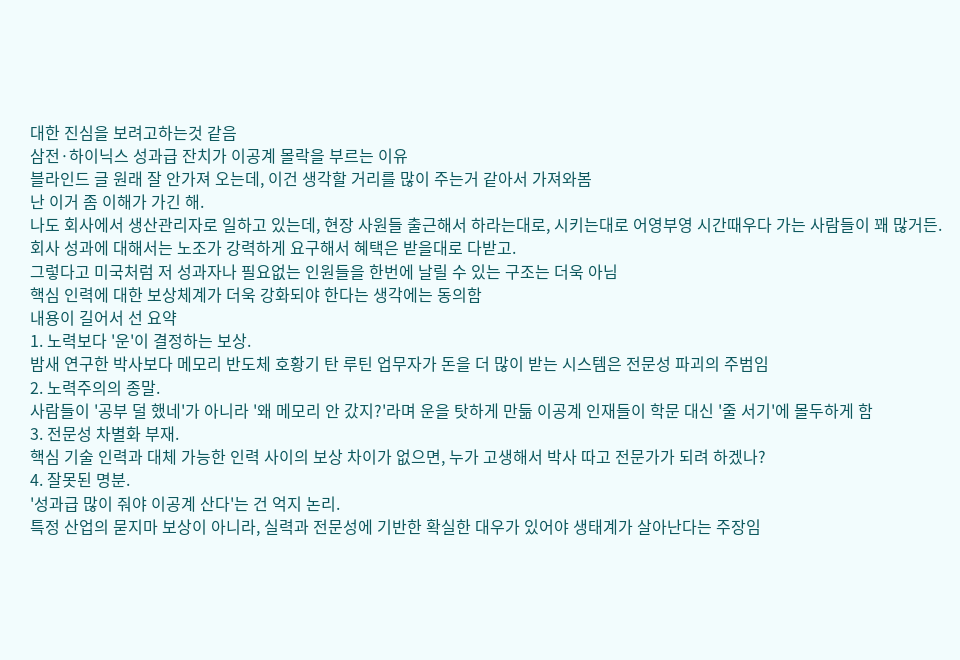대한 진심을 보려고하는것 같음
삼전·하이닉스 성과급 잔치가 이공계 몰락을 부르는 이유
블라인드 글 원래 잘 안가져 오는데, 이건 생각할 거리를 많이 주는거 같아서 가져와봄
난 이거 좀 이해가 가긴 해.
나도 회사에서 생산관리자로 일하고 있는데, 현장 사원들 출근해서 하라는대로, 시키는대로 어영부영 시간때우다 가는 사람들이 꽤 많거든.
회사 성과에 대해서는 노조가 강력하게 요구해서 혜택은 받을대로 다받고.
그렇다고 미국처럼 저 성과자나 필요없는 인원들을 한번에 날릴 수 있는 구조는 더욱 아님
핵심 인력에 대한 보상체계가 더욱 강화되야 한다는 생각에는 동의함
내용이 길어서 선 요약
1. 노력보다 '운'이 결정하는 보상.
밤새 연구한 박사보다 메모리 반도체 호황기 탄 루틴 업무자가 돈을 더 많이 받는 시스템은 전문성 파괴의 주범임
2. 노력주의의 종말.
사람들이 '공부 덜 했네'가 아니라 '왜 메모리 안 갔지?'라며 운을 탓하게 만듦 이공계 인재들이 학문 대신 '줄 서기'에 몰두하게 함
3. 전문성 차별화 부재.
핵심 기술 인력과 대체 가능한 인력 사이의 보상 차이가 없으면, 누가 고생해서 박사 따고 전문가가 되려 하겠나?
4. 잘못된 명분.
'성과급 많이 줘야 이공계 산다'는 건 억지 논리.
특정 산업의 묻지마 보상이 아니라, 실력과 전문성에 기반한 확실한 대우가 있어야 생태계가 살아난다는 주장임